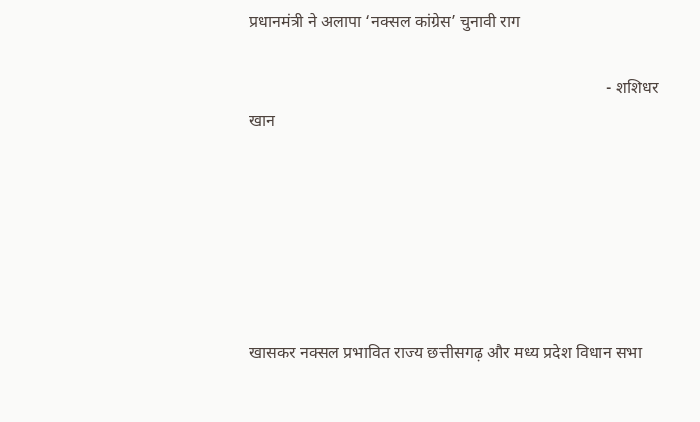प्रधानमंत्री ने अलापा ‘नक्सल कांग्रेस’ चुनावी राग

                                                                                      - शशिधर खान






खासकर नक्सल प्रभावित राज्य छत्तीसगढ़ और मध्य प्रदेश विधान सभा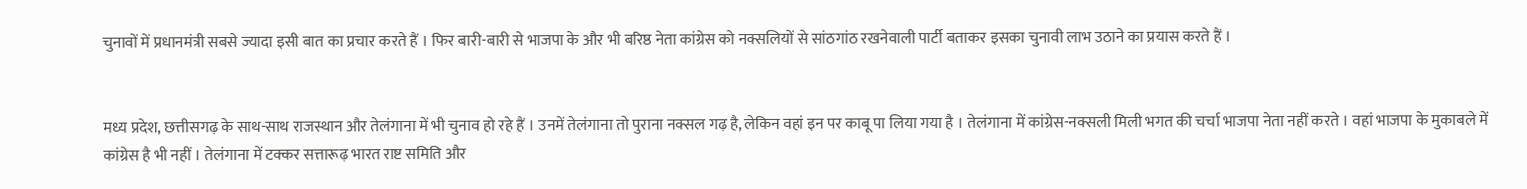चुनावों में प्रधानमंत्री सबसे ज्यादा इसी बात का प्रचार करते हैं । फिर बारी-बारी से भाजपा के और भी बरिष्ठ नेता कांग्रेस को नक्सलियों से सांठगांठ रखनेवाली पार्टी बताकर इसका चुनावी लाभ उठाने का प्रयास करते हैं ।


मध्य प्रदेश, छत्तीसगढ़ के साथ-साथ राजस्थान और तेलंगाना में भी चुनाव हो रहे हैं । उनमें तेलंगाना तो पुराना नक्सल गढ़ है, लेकिन वहां इन पर काबू पा लिया गया है । तेलंगाना में कांग्रेस-नक्सली मिली भगत की चर्चा भाजपा नेता नहीं करते । वहां भाजपा के मुकाबले में कांग्रेस है भी नहीं । तेलंगाना में टक्कर सत्तारूढ़ भारत राष्ट समिति और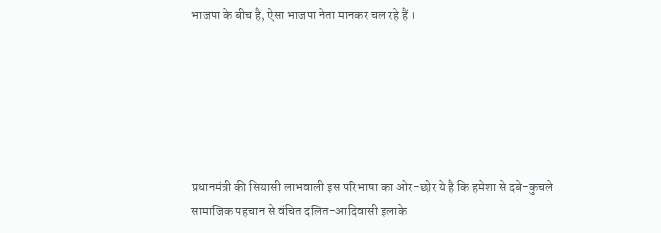भाजपा के बीच है, ऐसा भाजपा नेता मानकर चल रहे हैं ।






प्रधानमंत्री की सियासी लाभवाली इस परिभाषा का ओर-छोर ये है कि हमेशा से दबे-कुचले सामाजिक पहचान से वंचित दलित-आदिवासी इलाके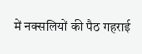में नक्सलियों की पैठ गहराई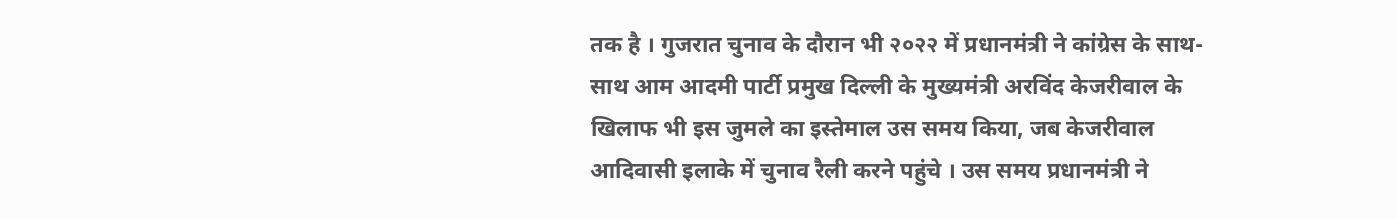तक है । गुजरात चुनाव के दौरान भी २०२२ में प्रधानमंत्री ने कांग्रेस के साथ-साथ आम आदमी पार्टी प्रमुख दिल्ली के मुख्यमंत्री अरविंद केजरीवाल के खिलाफ भी इस जुमले का इस्तेमाल उस समय किया, जब केजरीवाल आदिवासी इलाके में चुनाव रैली करने पहुंचे । उस समय प्रधानमंत्री ने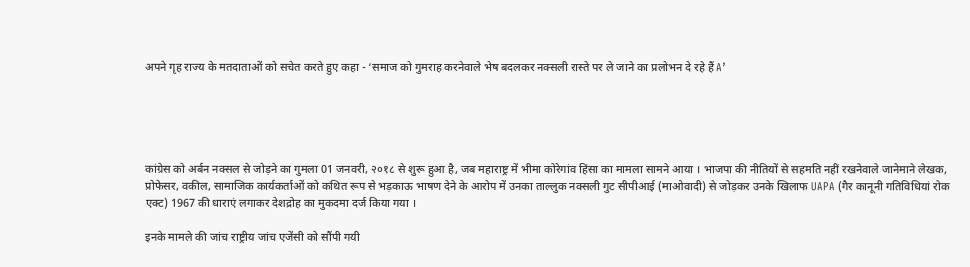अपने गृह राज्य के मतदाताओं को सचेत करते हुए कहा - ‘समाज को गुमराह करनेवाले भेष बदलकर नक्सली रास्ते पर ले जाने का प्रलोभन दे रहे हैं A’





कांग्रेस को अर्बन नक्सल से जोड़ने का गुमला 01 जनवरी, २०१८ से शुरू हुआ है, जब महाराष्ट्र में भीमा कोरेगांव हिंसा का मामला सामने आया । भाजपा की नीतियों से सहमति नहीं रखनेवाले जानेमाने लेखक, प्रोफेसर, वकील, सामाजिक कार्यकर्ताओं को कथित रूप से भड़काऊ भाषण देने के आरोप में उनका ताल्लुक नक्सली गुट सीपीआई (माओवादी) से जोड़कर उनके खिलाफ UAPA (गैर कानूनी गतिविधियां रोक एक्ट) 1967 की धाराएं लगाकर देशद्रोह का मुकदमा दर्ज किया गया ।

इनके मामले की जांच राष्ट्रीय जांच एजेंसी को सौंपी गयी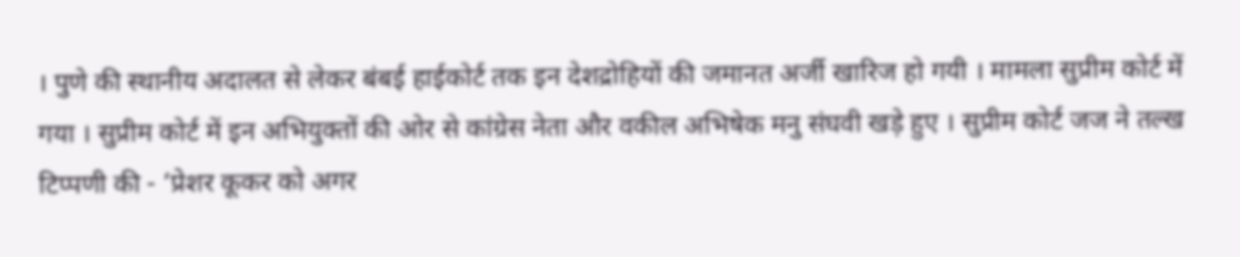। पुणे की स्थानीय अदालत से लेकर बंबई हाईकोर्ट तक इन देशद्रोहियों की जमानत अर्जी खारिज हो गयी । मामला सुप्रीम कोर्ट में गया । सुप्रीम कोर्ट में इन अभियुक्तों की ओर से कांग्रेस नेता और वकील अभिषेक मनु संघवी खड़े हुए । सुप्रीम कोर्ट जज ने तल्ख टिप्पणी की - ‘प्रेशर कूकर को अगर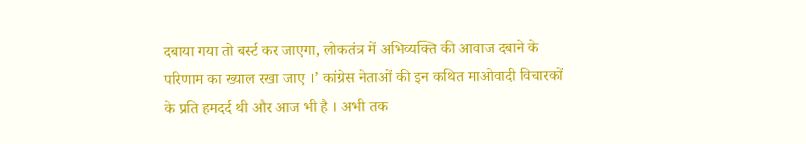दबाया गया तो बर्स्ट कर जाएगा, लोकतंत्र में अभिव्यक्ति की आवाज दबाने के परिणाम का ख्याल रखा जाए ।’ कांग्रेस नेताओं की इन कथित माओवादी विचारकों के प्रति हमदर्द थी और आज भी है । अभी तक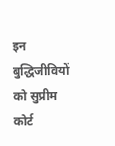इन बुद्धिजीवियों को सुप्रीम कोर्ट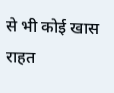से भी कोई खास राहत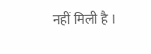नहीं मिली है ।